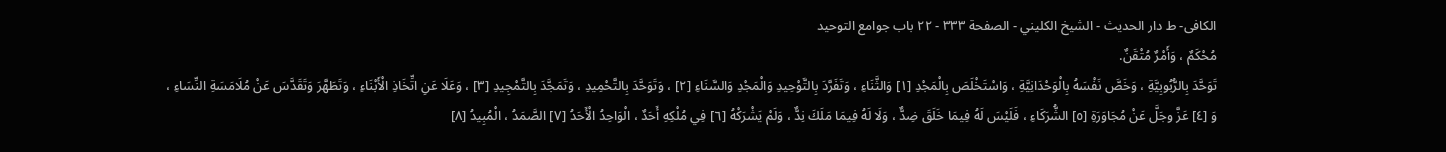الکافی- ط دار الحدیث - الشيخ الكليني - الصفحة ٣٣٣ - ٢٢ باب جوامع التوحيد
مُحْكَمٌ ، وَأَمْرٌ مُتْقَنٌ.
تَوَحَّدَ بِالرُّبُوبِيَّةِ ، وَخَصَّ نَفْسَهُ بِالْوَحْدَانِيَّةِ ، وَاسْتَخْلَصَ بِالْمَجْدِ [١] وَالثَّنَاءِ ، وَتَفَرَّدَ بِالتَّوْحِيدِ وَالْمَجْدِ وَالسَّنَاءِ [٢] ، وَتَوَحَّدَ بِالتَّحْمِيدِ ، وَتَمَجَّدَ بِالتَّمْجِيدِ [٣] ، وَعَلَا عَنِ اتِّخَاذِ الْأَبْنَاءِ ، وَتَطَهَّرَ وَتَقَدَّسَ عَنْ مُلَامَسَةِ النِّسَاءِ ، وَ [٤] عَزَّ وجَلَّ عَنْ مُجَاوَرَةِ [٥] الشُّرَكَاءِ ، فَلَيْسَ لَهُ فِيمَا خَلَقَ ضِدٌّ ، وَلَا لَهُ فِيمَا مَلَكَ نِدٌّ ، وَلَمْ يَشْرَكْهُ [٦] فِي مُلْكِهِ أَحَدٌ ، الْوَاحِدُ الْأَحَدُ [٧] الصَّمَدُ ، الْمُبِيدُ [٨]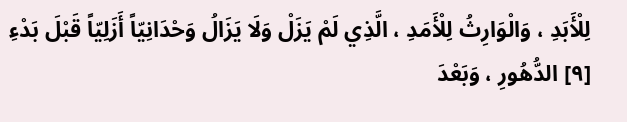لِلْأَبَدِ ، وَالْوَارِثُ لِلْأَمَدِ ، الَّذِي لَمْ يَزَلْ وَلَا يَزَالُ وَحْدَانِيّاً أَزَلِيّاً قَبْلَ بَدْءِ [٩] الدُّهُورِ ، وَبَعْدَ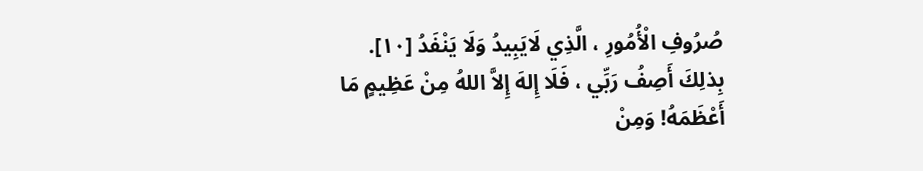صُرُوفِ الْأُمُورِ ، الَّذِي لَايَبِيدُ وَلَا يَنْفَدُ [١٠].
بِذلِكَ أَصِفُ رَبِّي ، فَلَا إِلهَ إِلاَّ اللهُ مِنْ عَظِيمٍ مَا أَعْظَمَهُ! وَمِنْ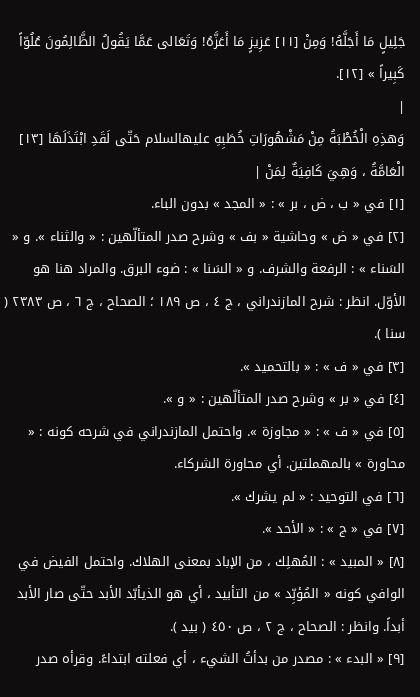جَلِيلٍ مَا أَجَلَّهُ! وَمِنْ [١١] عَزِيزٍ مَا أَعَزَّهُ! وَتَعَالى عَمَّا يَقُولُ الظَّالِمُونَ عُلُوّاً كَبِيراً » [١٢].
|
وَهذِهِ الْخُطْبَةُ مِنْ مَشْهُورَاتِ خُطَبِهِ عليهالسلام حَتّى لَقَدِ ابْتَذَلَهَا [١٣] الْعَامَّةُ ، وَهِيَ كَافِيَةٌ لِمَنْ |
[١] في « ب ، ض ، بر » : « المجد » بدون الباء.
[٢] في « ض » وحاشية « بف » وشرح صدر المتألّهين : « والثناء ». و « السَناء » : الرفعة والشرف. و « السَنا » : ضوء البرق. والمراد هنا هو الأوّل. انظر : شرح المازندراني ، ج ٤ ، ص ١٨٩ ؛ الصحاح ، ج ٦ ، ص ٢٣٨٣ ( سنا ).
[٣] في « ف » : « بالتحميد ».
[٤] في « بر » وشرح صدر المتألّهين : « و ».
[٥] في « ف » : « مجاوزة ». واحتمل المازندراني في شرحه كونه : « محاورة » بالمهملتين. أي محاورة الشركاء.
[٦] في التوحيد : « لم يشرك ».
[٧] في « ج » : « الأحد ».
[٨] « المبيد » : المُهلِك ، من الإباد بمعنى الهلاك. واحتمل الفيض في الوافي كونه « المُؤبِّد » من التأبيد ، أي هو الذيأبّد الأبد حتّى صار الأبد أبداً. وانظر : الصحاح ، ج ٢ ، ص ٤٥٠ ( بيد ).
[٩] « البدء » : مصدر من بدأتُ الشيء ، أي فعلته ابتداءً. وقرأه صدر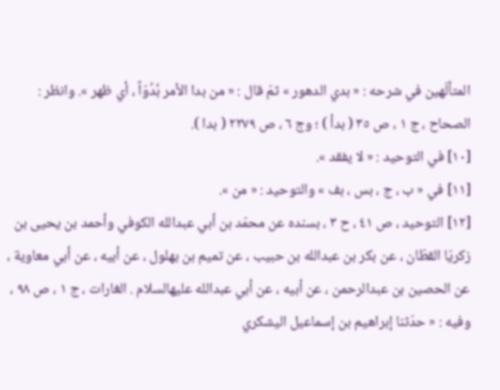المتألّهين في شرحه : « بدي الدهور » ثمّ قال : « من بدا الأمر بُدُوّاً ، أي ظهر ». وانظر : الصحاح ، ج ١ ، ص ٣٥ ( بدأ ) ؛ وج ٦ ، ص ٢٢٧٩ ( بدا ).
[١٠] في التوحيد : « لا يفقد ».
[١١] في « ب ، ج ، بس ، بف » والتوحيد : « من ».
[١٢] التوحيد ، ص ٤١ ، ح ٣ ، بسنده عن محمّد بن أبي عبدالله الكوفي وأحمد بن يحيى بن زكريّا القطّان ، عن بكر بن عبدالله بن حبيب ، عن تميم بن بهلول ، عن أبيه ، عن أبي معاوية ، عن الحصين بن عبدالرحمن ، عن أبيه ، عن أبي عبدالله عليهالسلام . الغارات ، ج ١ ، ص ٩٨ ، وفيه : « حدّثنا إبراهيم بن إسماعيل اليشكري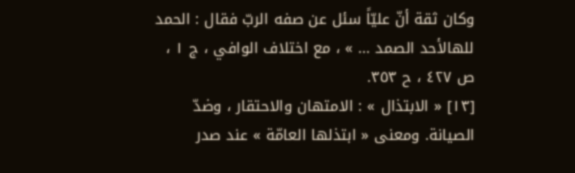وكان ثقة أنّ عليّاً سئل عن صفه الربّ فقال : الحمد للهالأحد الصمد ... » ، مع اختلاف الوافي ، ج ١ ، ص ٤٢٧ ، ح ٣٥٣.
[١٣] « الابتذال » : الامتهان والاحتقار ، وضدّ الصيانة. ومعنى « ابتذلها العامّة » عند صدر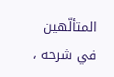المتألّهين في شرحه ،